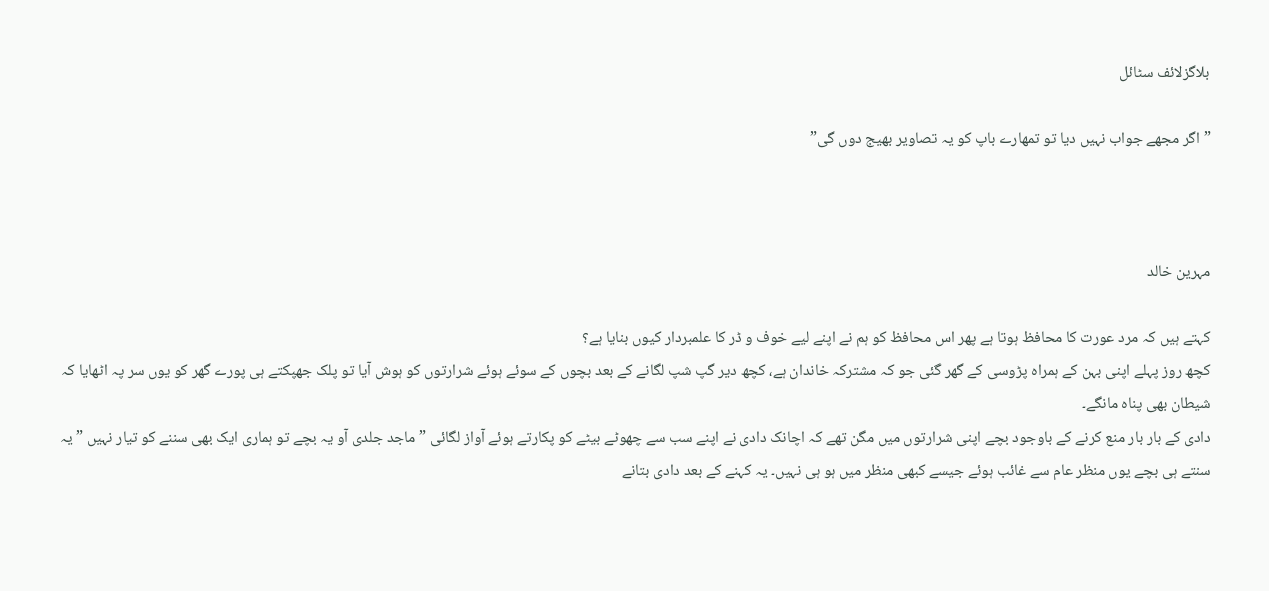بلاگزلائف سٹائل

”اگر مجھے جواب نہیں دیا تو تمھارے باپ کو یہ تصاویر بھیج دوں گی”



مہرین خالد

کہتے ہیں کہ مرد عورت کا محافظ ہوتا ہے پھر اس محافظ کو ہم نے اپنے لیے خوف و ڈر کا علمبردار کیوں بنایا ہے؟
کچھ روز پہلے اپنی بہن کے ہمراہ پڑوسی کے گھر گئی جو کہ مشترکہ خاندان ہے، کچھ دیر گپ شپ لگانے کے بعد بچوں کے سوئے ہوئے شرارتوں کو ہوش آیا تو پلک جھپکتے ہی پورے گھر کو یوں سر پہ اٹھایا کہ شیطان بھی پناہ مانگے۔
دادی کے بار بار منع کرنے کے باوجود بچے اپنی شرارتوں میں مگن تھے کہ اچانک دادی نے اپنے سب سے چھوٹے بیٹے کو پکارتے ہوئے آواز لگائی ” ماجد جلدی آو یہ بچے تو ہماری ایک بھی سننے کو تیار نہیں ” یہ سنتے ہی بچے یوں منظر عام سے غائب ہوئے جیسے کبھی منظر میں ہو ہی نہیں۔ یہ کہنے کے بعد دادی بتانے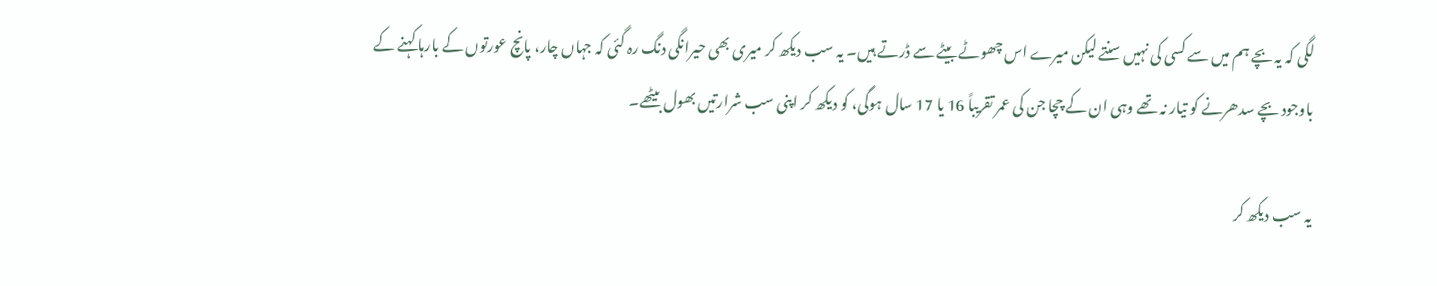لگی کہ یہ بچے ہم میں سے کسی کی نہیں سنتے لیکن میرے اس چھوٹے بیٹے سے ڈرتے ہیں۔ یہ سب دیکھ کر میری بھی حیرانگی دنگ رہ گئی کہ جہاں چار، پانچ عورتوں کے بارہا کہنے کے باوجود بچے سدھرنے کو تیار نہ تھے وہی ان کے چچا جن کی عمر تقریباً 16 یا 17 سال ہوگی، کو دیکھ کر اپنی سب شرارتیں بھول بیٹھے۔

یہ سب دیکھ کر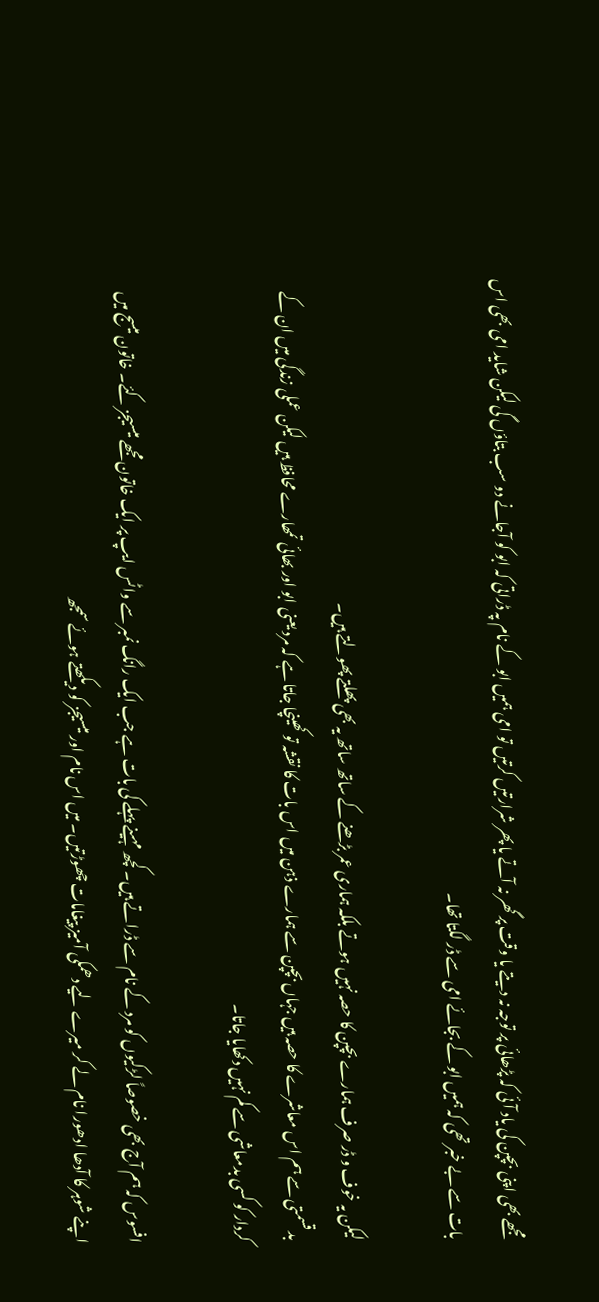مجھے بھی اپنی بچپن کی یاد آئی کہ پڑھائی پر توجہ نہ دیتے یا وقت پر گھر نہ آتے یا پھر شرارتیں کرتیں تو امی ہمیں ابو کے نام پہ ڈراتی کہ ابو کو آجانے دو سب بتاؤں گی لیکن شاید امی بھی اس بات سے بے خبر تھی کہ ہمیں ابو کے بجائے امی سے ڈر لگتا تھا۔

لیکن یہ خوف و ڈر صرف ہمارے بچپن کا حصہ نہیں ہوتے بلکہ ہماری عمر بڑھنے کے ساتھ ساتھ یہ بھی پھلتے پھولتے ہیں۔
بد قسمتی سے ہم اس معاشرے کا حصہ ہیں جہاں بچپن سے ہمارے ذہن میں اس بات کا نقشہ تو کھینچا جاتا ہے کہ مرد یعنی ابو اور بھائی تمھارے محافظ ہیں لیکن عملی زندگی میں ان کے کردار کو کسی بدمعاشی سے کم نہیں دکھایا جاتا۔

افسوس کہ ہم آج بھی خصوصاً لڑکیوں کو مرد کے نام سے ڈراتے ہیں۔ کچھ مہینے پہلے کی بات ہے جب ایک رانگ نمبر سے واٹس ایپ پر ایک خاتون مجھے میسیجز کئے۔ خاتون میسج میں اپنے شوہر کا آدھا ادھورا نام لے کر میرے لیے دھمکی آمیز پیغامات چھوڑتیں۔ میں اس نام اور میسیجز کو دیکھتے ہوئے سمجھ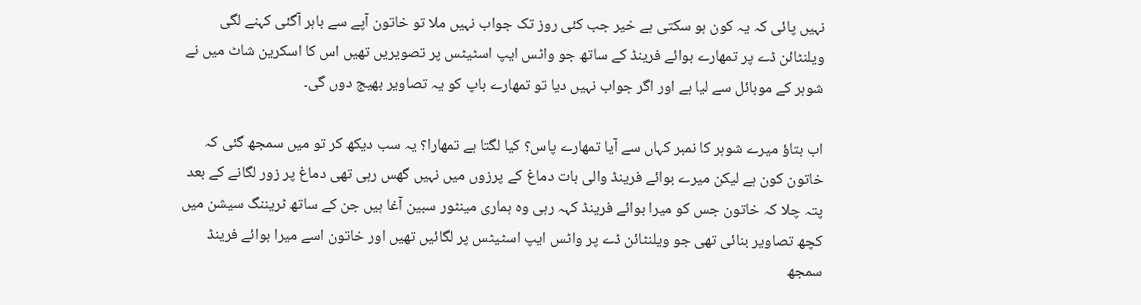نہیں پائی کہ یہ کون ہو سکتی ہے خیر جب کئی روز تک جواب نہیں ملا تو خاتون آپے سے باہر آگئی کہنے لگی ویلنٹائن ڈے پر تمھارے بوائے فرینڈ کے ساتھ جو واٹس ایپ اسٹیٹس پر تصویریں تھیں اس کا اسکرین شاٹ میں نے شوہر کے موبائل سے لیا ہے اور اگر جواب نہیں دیا تو تمھارے باپ کو یہ تصاویر بھیج دوں گی۔

اب بتاؤ میرے شوہر کا نمبر کہاں سے آیا تمھارے پاس؟ کیا لگتا ہے تمھارا؟ یہ سب دیکھ کر تو میں سمجھ گئی کہ خاتون کون ہے لیکن میرے بوائے فرینڈ والی بات دماغ کے پرزوں میں نہیں گھس رہی تھی دماغ پر زور لگانے کے بعد پتہ چلا کہ خاتون جس کو میرا بوائے فرینڈ کہہ رہی وہ ہماری مینٹور سبین آغا ہیں جن کے ساتھ ٹریننگ سیشن میں کچھ تصاویر بنائی تھی جو ویلنٹائن ڈے پر واٹس ایپ اسٹیٹس پر لگائیں تھیں اور خاتون اسے میرا بوائے فرینڈ سمجھ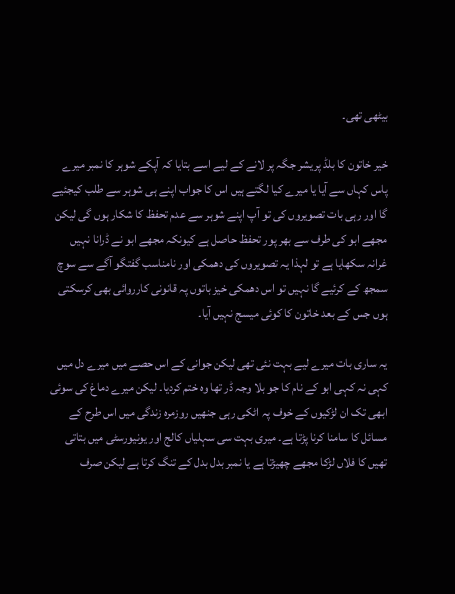بیٹھی تھی۔

خیر خاتون کا بلڈ پریشر جگہ پر لانے کے لیے اسے بتایا کہ آپکے شوہر کا نمبر میرے پاس کہاں سے آیا یا میرے کیا لگتے ہیں اس کا جواب اپنے ہی شوہر سے طلب کیجئیے گا اور رہی بات تصویروں کی تو آپ اپنے شوہر سے عدم تحفظ کا شکار ہوں گی لیکن مجھے ابو کی طرف سے بھر پور تحفظ حاصل ہے کیونکہ مجھے ابو نے ڈرانا نہیں غرانہ سکھایا ہے تو لہذا یہ تصویروں کی دھمکی اور نامناسب گفتگو آگے سے سوچ سمجھ کے کرئیے گا نہیں تو اس دھمکی خیز باتوں پہ قانونی کارروائی بھی کرسکتی ہوں جس کے بعد خاتون کا کوئی میسج نہیں آیا۔

یہ ساری بات میرے لیے بہت نئی تھی لیکن جوانی کے اس حصے میں میرے دل میں کہی نہ کہی ابو کے نام کا جو بلا وجہ ڈر تھا وہ ختم کردیا۔ لیکن میرے دماغ کی سوئی ابھی تک ان لڑکیوں کے خوف پہ اٹکی رہی جنھیں روزمرہ زندگی میں اس طرح کے مسائل کا سامنا کرنا پڑتا ہے۔ میری بہت سی سہلیاں کالج اور یونیورسٹی میں بتاتی تھیں کا فلاں لڑکا مجھے چھیڑتا ہے یا نمبر بدل بدل کے تنگ کرتا ہے لیکن صرف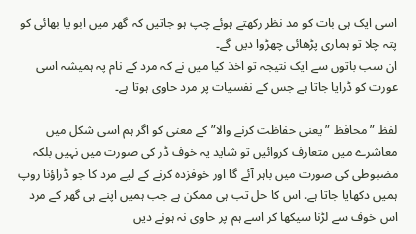اسی ایک ہی بات کو مد نظر رکھتے ہوئے چپ ہو جاتیں کہ گھر میں ابو یا بھائی کو پتہ چلا تو ہماری پڑھائی چھڑوا دیں گے۔
ان سب باتوں سے ایک نتیجہ تو اخذ کیا میں نے کہ مرد کے نام پہ ہمیشہ اسی عورت کو ڈرایا جاتا ہے جس کے نفسیات پر مرد حاوی ہوتا ہے۔

لفظ ” محافظ ” یعنی حفاظت کرنے والا” کے معنی کو اگر ہم اسی شکل میں معاشرے میں متعارف کروائیں تو شاید یہ خوف ڈر کی صورت میں نہیں بلکہ مضبوطی کی صورت میں باہر آئے گا اور خوفزدہ کرنے کے لیے مرد کا جو ڈراؤنا روپ ہمیں دکھایا جاتا ہے. اس کا حل تب ہی ممکن ہے جب ہمیں اپنے ہی گھر کے مرد اس خوف سے لڑنا سیکھا کر اسے ہم پر حاوی نہ ہونے دیں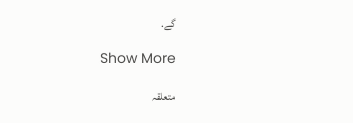گے.

Show More

متعلقہ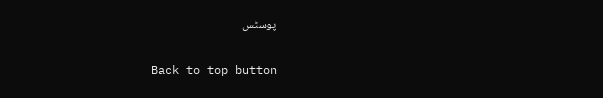پوسٹس

Back to top button